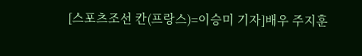[스포츠조선 칸(프랑스)=이승미 기자]배우 주지훈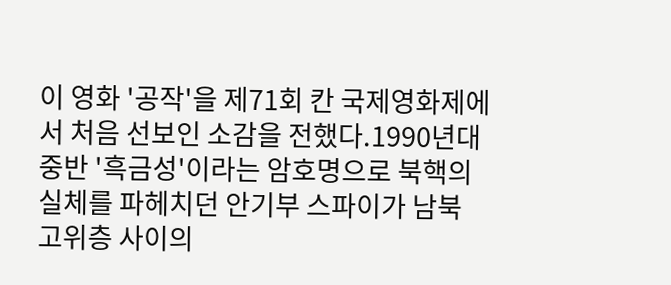이 영화 '공작'을 제71회 칸 국제영화제에서 처음 선보인 소감을 전했다.1990년대 중반 '흑금성'이라는 암호명으로 북핵의 실체를 파헤치던 안기부 스파이가 남북 고위층 사이의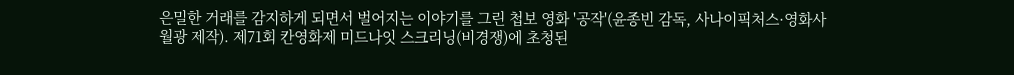은밀한 거래를 감지하게 되면서 벌어지는 이야기를 그린 첩보 영화 '공작'(윤종빈 감독, 사나이픽처스·영화사 월광 제작). 제71회 칸영화제 미드나잇 스크리닝(비경쟁)에 초청된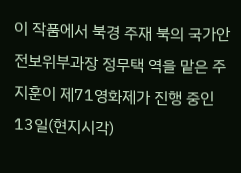이 작품에서 북경 주재 북의 국가안전보위부과장 정무택 역을 맡은 주지훈이 제71영화제가 진행 중인 13일(현지시각)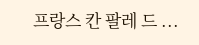프랑스 칸 팔레 드 ...